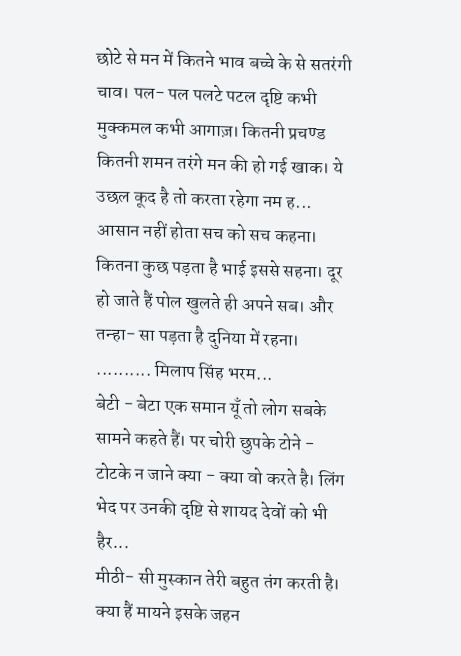छोटे से मन में कितने भाव बच्चे के से सतरंगी चाव। पल- पल पलटे पटल दृष्टि कभी मुक्कमल कभी आगाज़। कितनी प्रचण्ड कितनी शमन तरंगे मन की हो गई खाक। ये उछल कूद है तो करता रहेगा नम ह...
आसान नहीं होता सच को सच कहना। कितना कुछ पड़ता है भाई इससे सहना। दूर हो जाते हैं पोल खुलते ही अपने सब। और तन्हा- सा पड़ता है दुनिया में रहना। .......... मिलाप सिंह भरम...
बेटी - बेटा एक समान यूँ तो लोग सबके सामने कहते हैं। पर चोरी छुपके टोने - टोटके न जाने क्या - क्या वो करते है। लिंग भेद पर उनकी दृष्टि से शायद देवों को भी हैर...
मीठी- सी मुस्कान तेरी बहुत तंग करती है। क्या हैं मायने इसके जहन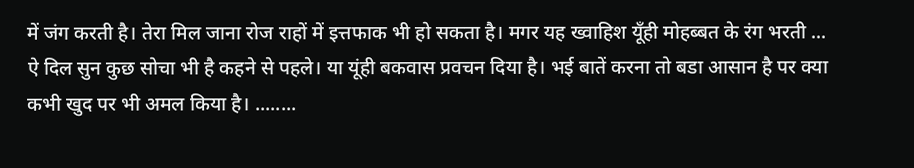में जंग करती है। तेरा मिल जाना रोज राहों में इत्तफाक भी हो सकता है। मगर यह ख्वाहिश यूँही मोहब्बत के रंग भरती ...
ऐ दिल सुन कुछ सोचा भी है कहने से पहले। या यूंही बकवास प्रवचन दिया है। भई बातें करना तो बडा आसान है पर क्या कभी खुद पर भी अमल किया है। ........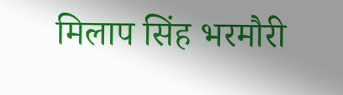मिलाप सिंह भरमौरी